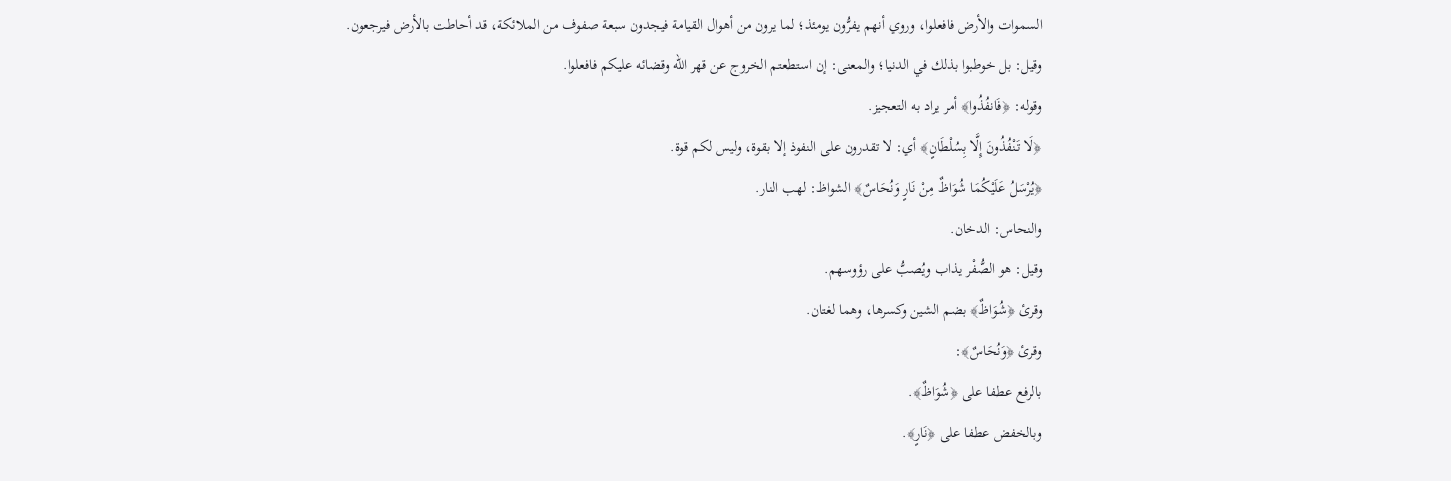السموات والأرض فافعلوا، وروي أنهم يفرُّون يومئذ؛ لما يرون من أهوال القيامة فيجدون سبعة صفوف من الملائكة، قد أحاطت بالأرض فيرجعون.
وقيل: بل خوطبوا بذلك في الدنيا؛ والمعنى: إن استطعتم الخروج عن قهر الله وقضائه عليكم فافعلوا.
وقوله: ﴿فَانفُذُوا﴾ أمر يراد به التعجيز.
﴿لَا تَنْفُذُونَ إِلَّا بِسُلْطَانٍ﴾ أي: لا تقدرون على النفوذ إلا بقوة، وليس لكم قوة.
﴿يُرْسَلُ عَلَيْكُمَا شُوَاظٌ مِنْ نَارٍ وَنُحَاسٌ﴾ الشواظ: لهب النار.
والنحاس: الدخان.
وقيل: هو الصُّفْر يذاب ويُصبُّ على رؤوسهم.
وقرئ ﴿شُوَاظٌ﴾ بضم الشين وكسرها، وهما لغتان.
وقرئ ﴿وَنُحَاسٌ﴾:
بالرفع عطفا على ﴿شُوَاظٌ﴾.
وبالخفض عطفا على ﴿نَارٍ﴾.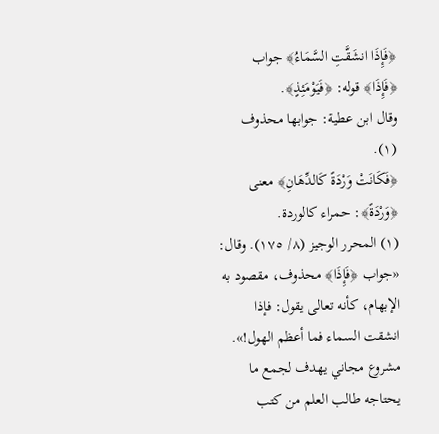﴿فَإِذَا انشَقَّتِ السَّمَاءُ﴾ جواب ﴿فَإِذَا﴾ قوله: ﴿فَيَوْمَئِذٍ﴾.
وقال ابن عطية: جوابها محذوف (١).
﴿فَكَانَتْ وَرْدَةً كَالدِّهَانِ﴾ معنى ﴿وَرْدَةً﴾: حمراء كالوردة.
(١) المحرر الوجيز (٨/ ١٧٥). وقال: «جواب ﴿فَإِذَا﴾ محذوف، مقصود به الإبهام، كأنه تعالى يقول: فإذا انشقت السماء فما أعظم الهول!».
مشروع مجاني يهدف لجمع ما يحتاجه طالب العلم من كتب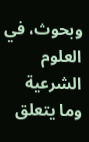وبحوث، في العلوم الشرعية وما يتعلق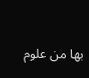بها من علوم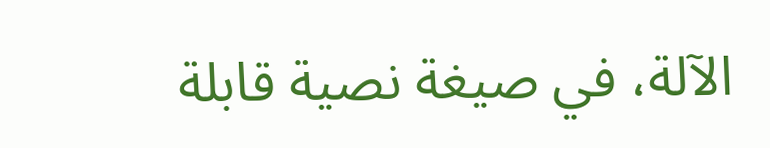الآلة، في صيغة نصية قابلة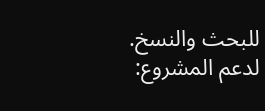للبحث والنسخ.
لدعم المشروع: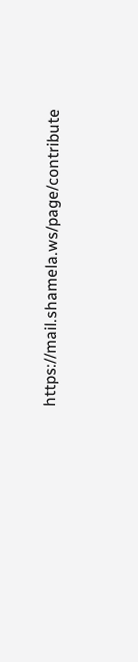https://mail.shamela.ws/page/contribute